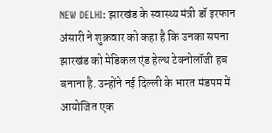NEW DELHI: झारखंड के स्वास्थ्य मंत्री डॉ इरफान अंसारी ने शुक्रवार को कहा है कि उनका सपना झारखंड को मेडिकल एंड हेल्थ टेक्नोलॉजी हब बनाना है. उन्होंने नई दिल्ली के भारत मंडपम में आयोजित एक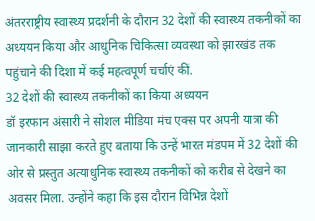अंतरराष्ट्रीय स्वास्थ्य प्रदर्शनी के दौरान 32 देशों की स्वास्थ्य तकनीकों का अध्ययन किया और आधुनिक चिकित्सा व्यवस्था को झारखंड तक पहुंचाने की दिशा में कई महत्वपूर्ण चर्चाएं कीं.
32 देशों की स्वास्थ्य तकनीकों का किया अध्ययन
डॉ इरफान अंसारी ने सोशल मीडिया मंच एक्स पर अपनी यात्रा की जानकारी साझा करते हुए बताया कि उन्हें भारत मंडपम में 32 देशों की ओर से प्रस्तुत अत्याधुनिक स्वास्थ्य तकनीकों को करीब से देखने का अवसर मिला. उन्होंने कहा कि इस दौरान विभिन्न देशों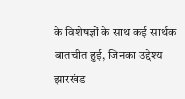के विशेषज्ञों के साथ कई सार्थक बातचीत हुई, जिनका उद्देश्य झारखंड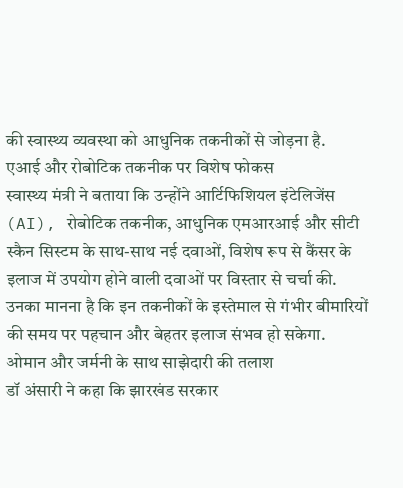की स्वास्थ्य व्यवस्था को आधुनिक तकनीकों से जोड़ना है.
एआई और रोबोटिक तकनीक पर विशेष फोकस
स्वास्थ्य मंत्री ने बताया कि उन्होंने आर्टिफिशियल इंटेलिजेंस (AI), रोबोटिक तकनीक, आधुनिक एमआरआई और सीटी स्कैन सिस्टम के साथ-साथ नई दवाओं, विशेष रूप से कैंसर के इलाज में उपयोग होने वाली दवाओं पर विस्तार से चर्चा की. उनका मानना है कि इन तकनीकों के इस्तेमाल से गंभीर बीमारियों की समय पर पहचान और बेहतर इलाज संभव हो सकेगा.
ओमान और जर्मनी के साथ साझेदारी की तलाश
डॉ अंसारी ने कहा कि झारखंड सरकार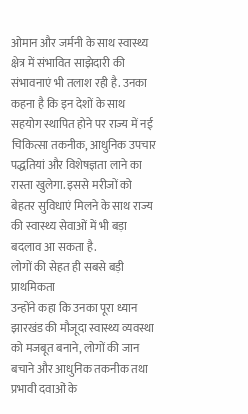ओमान और जर्मनी के साथ स्वास्थ्य क्षेत्र में संभावित साझेदारी की संभावनाएं भी तलाश रही है. उनका कहना है कि इन देशों के साथ सहयोग स्थापित होने पर राज्य में नई चिकित्सा तकनीक, आधुनिक उपचार पद्धतियां और विशेषज्ञता लाने का रास्ता खुलेगा. इससे मरीजों को बेहतर सुविधाएं मिलने के साथ राज्य की स्वास्थ्य सेवाओं में भी बड़ा बदलाव आ सकता है.
लोगों की सेहत ही सबसे बड़ी प्राथमिकता
उन्होंने कहा कि उनका पूरा ध्यान झारखंड की मौजूदा स्वास्थ्य व्यवस्था को मजबूत बनाने, लोगों की जान बचाने और आधुनिक तकनीक तथा प्रभावी दवाओं के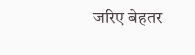जरिए बेहतर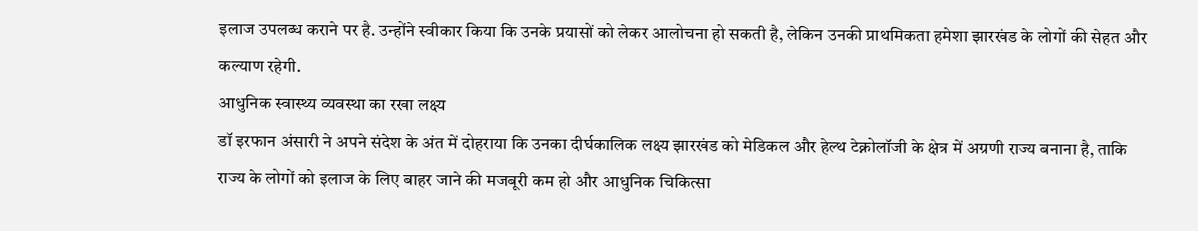इलाज उपलब्ध कराने पर है. उन्होंने स्वीकार किया कि उनके प्रयासों को लेकर आलोचना हो सकती है, लेकिन उनकी प्राथमिकता हमेशा झारखंड के लोगों की सेहत और कल्याण रहेगी.
आधुनिक स्वास्थ्य व्यवस्था का रखा लक्ष्य
डॉ इरफान अंसारी ने अपने संदेश के अंत में दोहराया कि उनका दीर्घकालिक लक्ष्य झारखंड को मेडिकल और हेल्थ टेक्नोलॉजी के क्षेत्र में अग्रणी राज्य बनाना है, ताकि राज्य के लोगों को इलाज के लिए बाहर जाने की मजबूरी कम हो और आधुनिक चिकित्सा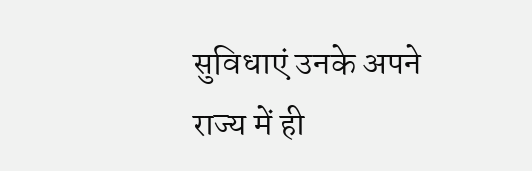सुविधाएं उनके अपने राज्य में ही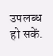उपलब्ध हो सकें.